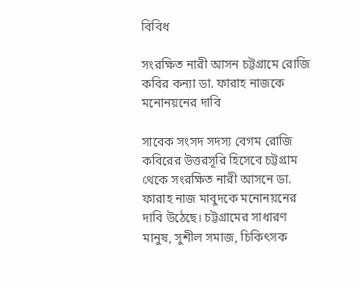বিবিধ

সংরক্ষিত নারী আসন চট্টগ্রামে রোজি কবির কন্যা ডা. ফারাহ নাজকে মনোনয়নের দাবি

সাবেক সংসদ সদস্য বেগম রোজি কবিরের উত্তরসূরি হিসেবে চট্টগ্রাম থেকে সংরক্ষিত নারী আসনে ডা. ফারাহ নাজ মাবুদকে মনোনয়নের দাবি উঠেছে। চট্টগ্রামের সাধারণ মানুষ, সুশীল সমাজ, চিকিৎসক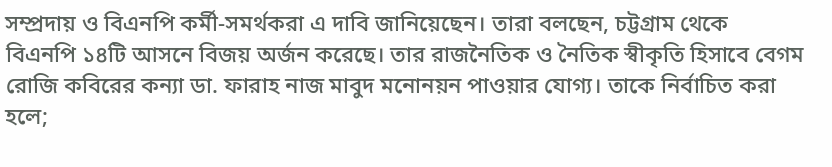সম্প্রদায় ও বিএনপি কর্মী-সমর্থকরা এ দাবি জানিয়েছেন। তারা বলছেন, চট্টগ্রাম থেকে বিএনপি ১৪টি আসনে বিজয় অর্জন করেছে। তার রাজনৈতিক ও নৈতিক স্বীকৃতি হিসাবে বেগম রোজি কবিরের কন্যা ডা. ফারাহ নাজ মাবুদ মনোনয়ন পাওয়ার যোগ্য। তাকে নির্বাচিত করা হলে;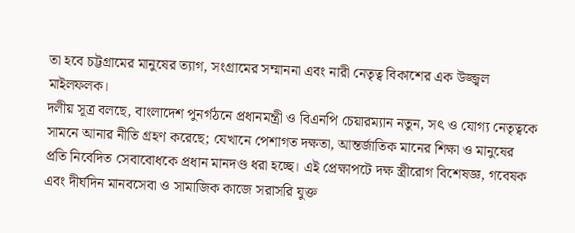তা হবে চট্টগ্রামের মানুষের ত্যাগ, সংগ্রামের সম্মাননা এবং নারী নেতৃত্ব বিকাশের এক উজ্জ্বল মাইলফলক।
দলীয় সূত্র বলছে, বাংলাদেশ পুনর্গঠনে প্রধানমন্ত্রী ও বিএনপি চেয়ারম্যান নতুন, সৎ ও যোগ্য নেতৃত্বকে সামনে আনার নীতি গ্রহণ করেছে; যেখানে পেশাগত দক্ষতা, আন্তর্জাতিক মানের শিক্ষা ও মানুষের প্রতি নিবেদিত সেবাবোধকে প্রধান মানদণ্ড ধরা হচ্ছে। এই প্রেক্ষাপটে দক্ষ স্ত্রীরোগ বিশেষজ্ঞ, গবেষক এবং দীর্ঘদিন মানবসেবা ও সামাজিক কাজে সরাসরি যুক্ত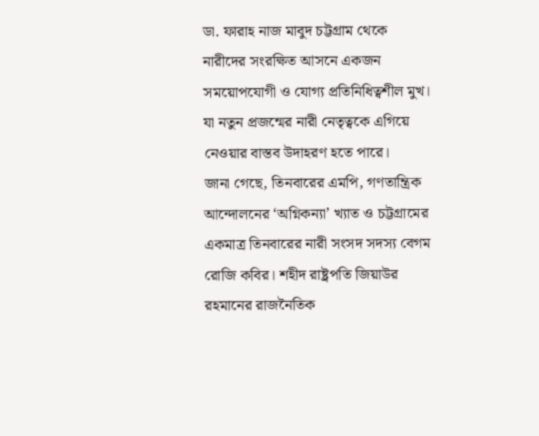ডা. ফারাহ নাজ মাবুদ চট্টগ্রাম থেকে নারীদের সংরক্ষিত আসনে একজন সময়োপযোগী ও যোগ্য প্রতিনিধিত্বশীল মুখ। যা নতুন প্রজন্মের নারী নেতৃত্বকে এগিয়ে নেওয়ার বাস্তব উদাহরণ হতে পারে।
জানা গেছে, তিনবারের এমপি, গণতান্ত্রিক আন্দোলনের ‘অগ্নিকন্যা’ খ্যাত ও চট্টগ্রামের একমাত্র তিনবারের নারী সংসদ সদস্য বেগম রোজি কবির। শহীদ রাষ্ট্রপতি জিয়াউর রহমানের রাজনৈতিক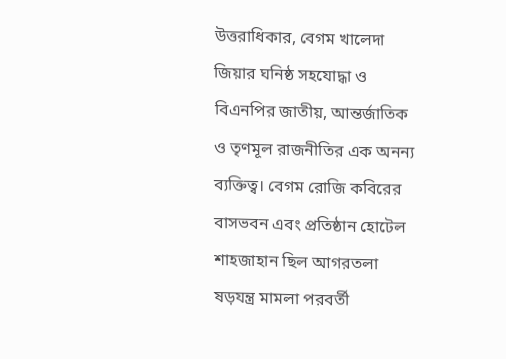উত্তরাধিকার, বেগম খালেদা জিয়ার ঘনিষ্ঠ সহযোদ্ধা ও বিএনপির জাতীয়, আন্তর্জাতিক ও তৃণমূল রাজনীতির এক অনন্য ব্যক্তিত্ব। বেগম রোজি কবিরের বাসভবন এবং প্রতিষ্ঠান হোটেল শাহজাহান ছিল আগরতলা ষড়যন্ত্র মামলা পরবর্তী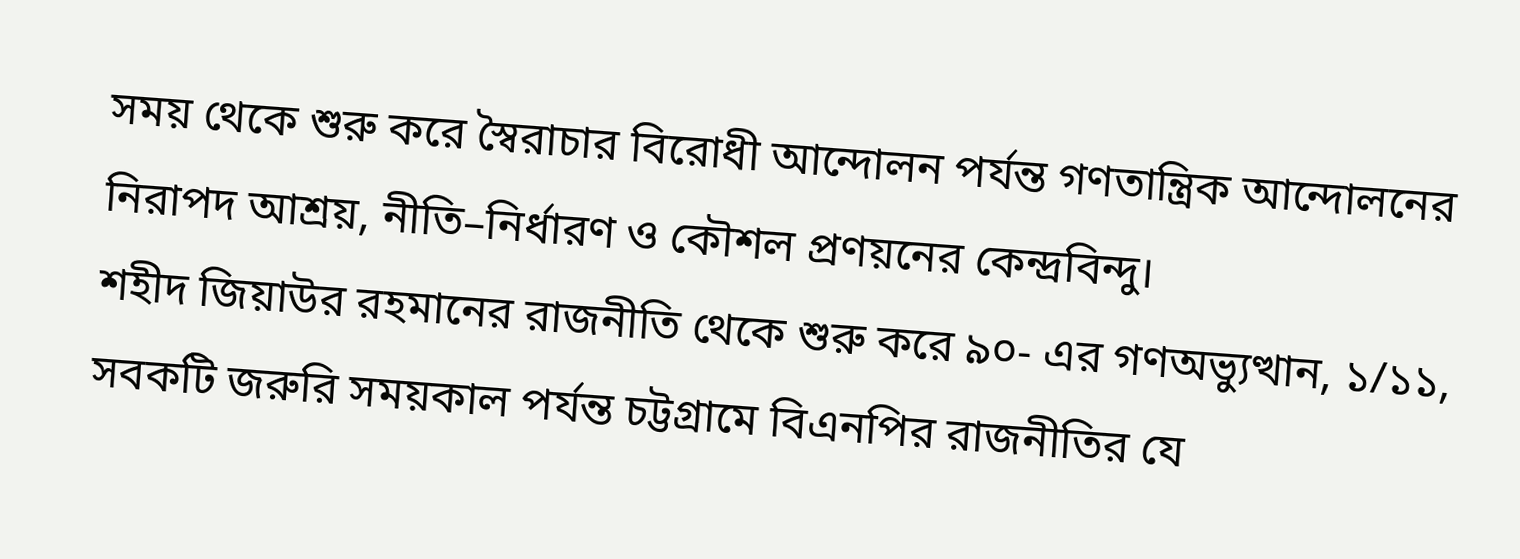সময় থেকে শুরু করে স্বৈরাচার বিরোধী আন্দোলন পর্যন্ত গণতান্ত্রিক আন্দোলনের নিরাপদ আশ্রয়, নীতি–নির্ধারণ ও কৌশল প্রণয়নের কেন্দ্রবিন্দু।
শহীদ জিয়াউর রহমানের রাজনীতি থেকে শুরু করে ৯০- এর গণঅভ্যুত্থান, ১/১১, সবকটি জরুরি সময়কাল পর্যন্ত চট্টগ্রামে বিএনপির রাজনীতির যে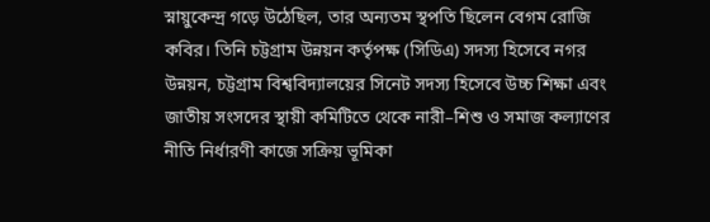স্নায়ুকেন্দ্র গড়ে উঠেছিল, তার অন্যতম স্থপতি ছিলেন বেগম রোজি কবির। তিনি চট্টগ্রাম উন্নয়ন কর্তৃপক্ষ (সিডিএ) সদস্য হিসেবে নগর উন্নয়ন, চট্টগ্রাম বিশ্ববিদ্যালয়ের সিনেট সদস্য হিসেবে উচ্চ শিক্ষা এবং জাতীয় সংসদের স্থায়ী কমিটিতে থেকে নারী–শিশু ও সমাজ কল্যাণের নীতি নির্ধারণী কাজে সক্রিয় ভূমিকা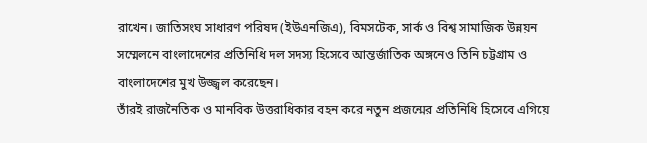রাখেন। জাতিসংঘ সাধারণ পরিষদ (ইউএনজিএ), বিমসটেক, সার্ক ও বিশ্ব সামাজিক উন্নয়ন সম্মেলনে বাংলাদেশের প্রতিনিধি দল সদস্য হিসেবে আন্তর্জাতিক অঙ্গনেও তিনি চট্টগ্রাম ও বাংলাদেশের মুখ উজ্জ্বল করেছেন।
তাঁরই রাজনৈতিক ও মানবিক উত্তরাধিকার বহন করে নতুন প্রজন্মের প্রতিনিধি হিসেবে এগিয়ে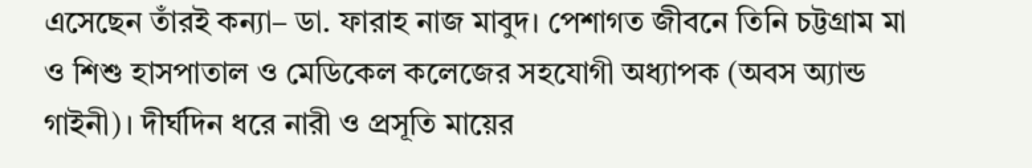এসেছেন তাঁরই কন্যা– ডা. ফারাহ নাজ মাবুদ। পেশাগত জীবনে তিনি চট্টগ্রাম মা ও শিশু হাসপাতাল ও মেডিকেল কলেজের সহযোগী অধ্যাপক (অবস অ্যান্ড গাইনী)। দীর্ঘদিন ধরে নারী ও প্রসূতি মায়ের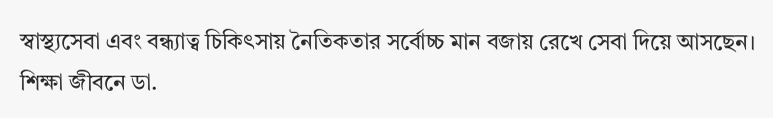স্বাস্থ্যসেবা এবং বন্ধ্যাত্ব চিকিৎসায় নৈতিকতার সর্বোচ্চ মান বজায় রেখে সেবা দিয়ে আসছেন।
শিক্ষা জীবনে ডা.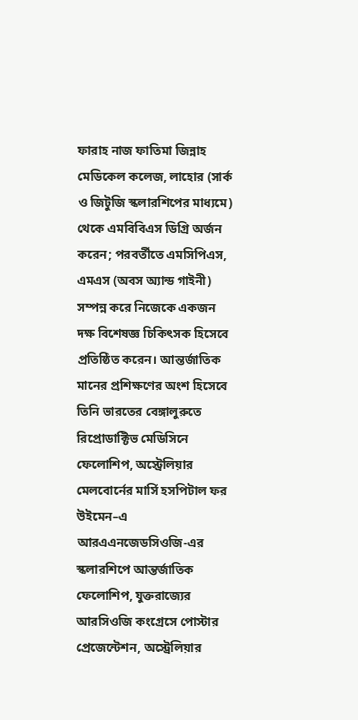ফারাহ নাজ ফাতিমা জিন্নাহ মেডিকেল কলেজ, লাহোর (সার্ক ও জিটুজি স্কলারশিপের মাধ্যমে) থেকে এমবিবিএস ডিগ্রি অর্জন করেন; পরবর্তীতে এমসিপিএস, এমএস (অবস অ্যান্ড গাইনী) সম্পন্ন করে নিজেকে একজন দক্ষ বিশেষজ্ঞ চিকিৎসক হিসেবে প্রতিষ্ঠিত করেন। আন্তর্জাতিক মানের প্রশিক্ষণের অংশ হিসেবে তিনি ভারতের বেঙ্গালুরুতে রিপ্রোডাক্টিভ মেডিসিনে ফেলোশিপ, অস্ট্রেলিয়ার মেলবোর্নের মার্সি হসপিটাল ফর উইমেন–এ আরএএনজেডসিওজি-এর স্কলারশিপে আন্তর্জাতিক ফেলোশিপ, যুক্তরাজ্যের আরসিওজি কংগ্রেসে পোস্টার প্রেজেন্টেশন, অস্ট্রেলিয়ার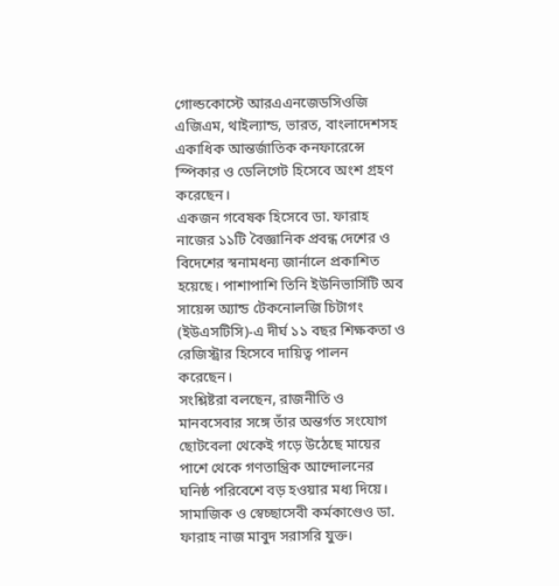গোল্ডকোস্টে আরএএনজেডসিওজি এজিএম, থাইল্যান্ড, ভারত, বাংলাদেশসহ একাধিক আন্তর্জাতিক কনফারেন্সে স্পিকার ও ডেলিগেট হিসেবে অংশ গ্রহণ করেছেন।
একজন গবেষক হিসেবে ডা. ফারাহ নাজের ১১টি বৈজ্ঞানিক প্রবন্ধ দেশের ও বিদেশের স্বনামধন্য জার্নালে প্রকাশিত হয়েছে। পাশাপাশি তিনি ইউনিভার্সিটি অব সায়েন্স অ্যান্ড টেকনোলজি চিটাগং (ইউএসটিসি)-এ দীর্ঘ ১১ বছর শিক্ষকতা ও রেজিস্ট্রার হিসেবে দায়িত্ব পালন করেছেন।
সংশ্লিষ্টরা বলছেন, রাজনীতি ও মানবসেবার সঙ্গে তাঁর অন্তর্গত সংযোগ ছোটবেলা থেকেই গড়ে উঠেছে মায়ের পাশে থেকে গণতান্ত্রিক আন্দোলনের ঘনিষ্ঠ পরিবেশে বড় হওয়ার মধ্য দিয়ে। সামাজিক ও স্বেচ্ছাসেবী কর্মকাণ্ডেও ডা. ফারাহ নাজ মাবুদ সরাসরি যুক্ত।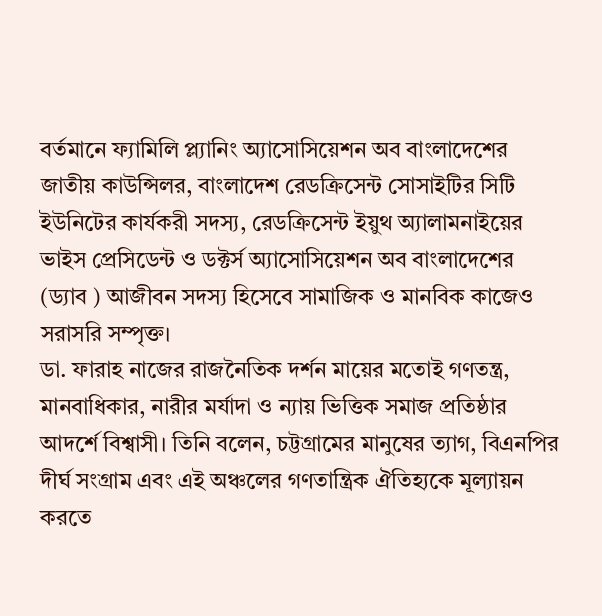বর্তমানে ফ্যামিলি প্ল্যানিং অ্যাসোসিয়েশন অব বাংলাদেশের জাতীয় কাউন্সিলর, বাংলাদেশ রেডক্রিসেন্ট সোসাইটির সিটি ইউনিটের কার্যকরী সদস্য, রেডক্রিসেন্ট ইয়ুথ অ্যালামনাইয়ের ভাইস প্রেসিডেন্ট ও ডক্টর্স অ্যাসোসিয়েশন অব বাংলাদেশের (ড্যাব ) আজীবন সদস্য হিসেবে সামাজিক ও মানবিক কাজেও সরাসরি সম্পৃক্ত।
ডা. ফারাহ নাজের রাজনৈতিক দর্শন মায়ের মতোই গণতন্ত্র, মানবাধিকার, নারীর মর্যাদা ও ন্যায় ভিত্তিক সমাজ প্রতিষ্ঠার আদর্শে বিশ্বাসী। তিনি বলেন, চট্টগ্রামের মানুষের ত্যাগ, বিএনপির দীর্ঘ সংগ্রাম এবং এই অঞ্চলের গণতান্ত্রিক ঐতিহ্যকে মূল্যায়ন করতে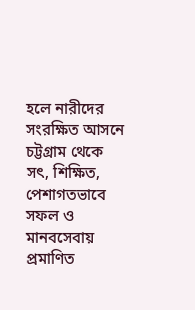হলে নারীদের সংরক্ষিত আসনে চট্টগ্রাম থেকে সৎ, শিক্ষিত, পেশাগতভাবে সফল ও মানবসেবায় প্রমাণিত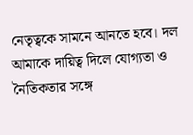নেতৃত্বকে সামনে আনতে হবে। দল আমাকে দায়িত্ব দিলে যোগ্যতা ও নৈতিকতার সঙ্গে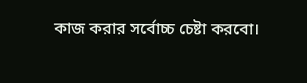কাজ করার সর্বোচ্চ চেষ্টা করবো।